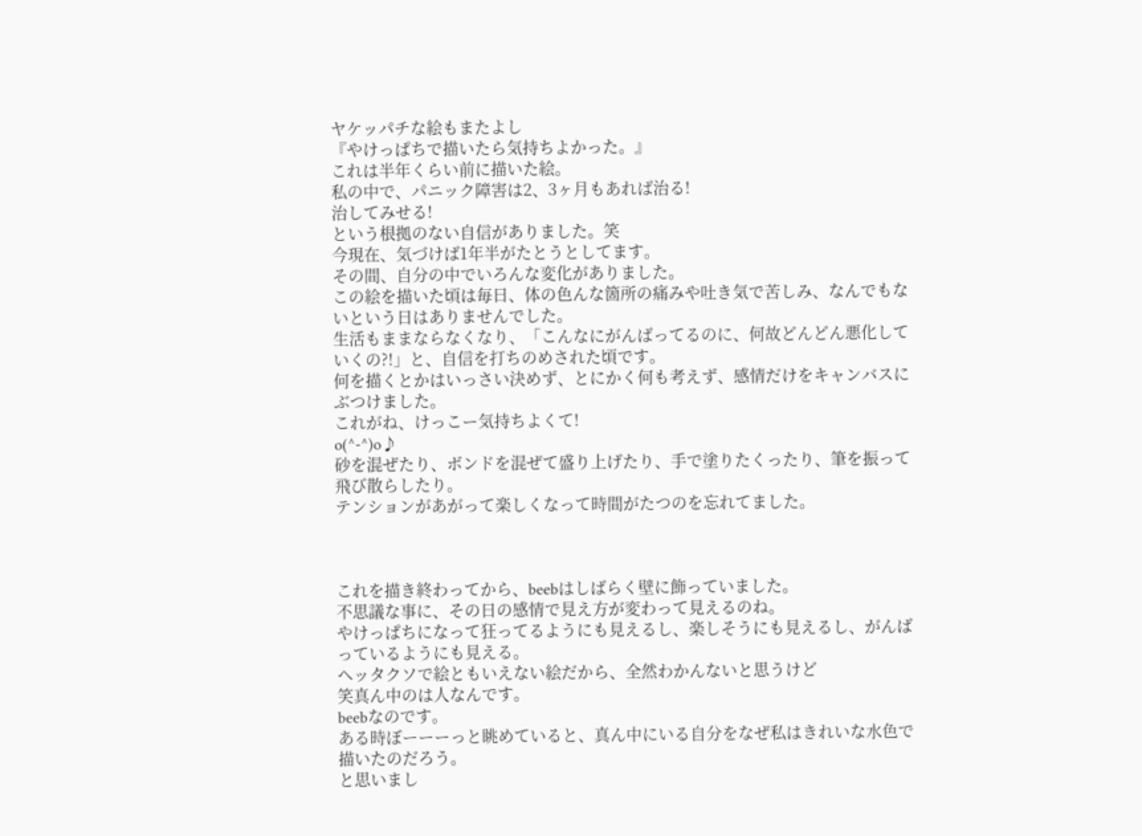ヤケッパチな絵もまたよし
『やけっぱちで描いたら気持ちよかった。』
これは半年くらい前に描いた絵。
私の中で、パニック障害は2、3ヶ月もあれば治る!
治してみせる!
という根拠のない自信がありました。笑
今現在、気づけば1年半がたとうとしてます。
その間、自分の中でいろんな変化がありました。
この絵を描いた頃は毎日、体の色んな箇所の痛みや吐き気で苦しみ、なんでもないという日はありませんでした。
生活もままならなくなり、「こんなにがんばってるのに、何故どんどん悪化していくの?!」と、自信を打ちのめされた頃です。
何を描くとかはいっさい決めず、とにかく何も考えず、感情だけをキャンバスにぶつけました。
これがね、けっこー気持ちよくて!
o(^-^)o♪
砂を混ぜたり、ボンドを混ぜて盛り上げたり、手で塗りたくったり、筆を振って飛び散らしたり。
テンションがあがって楽しくなって時間がたつのを忘れてました。



これを描き終わってから、beebはしばらく壁に飾っていました。
不思議な事に、その日の感情で見え方が変わって見えるのね。
やけっぱちになって狂ってるようにも見えるし、楽しそうにも見えるし、がんばっているようにも見える。
ヘッタクソで絵ともいえない絵だから、全然わかんないと思うけど
笑真ん中のは人なんです。
beebなのです。
ある時ぼーーーっと眺めていると、真ん中にいる自分をなぜ私はきれいな水色で描いたのだろう。
と思いまし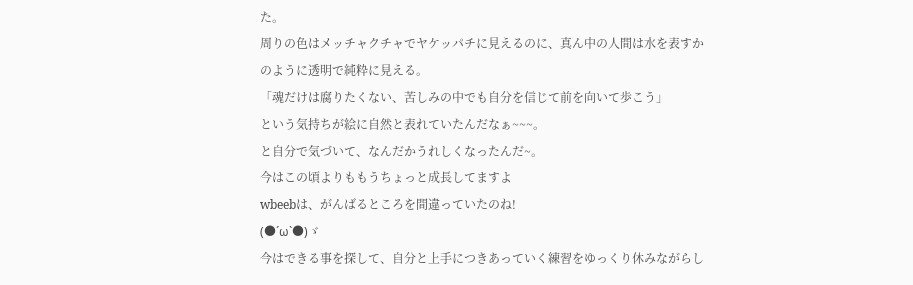た。
周りの色はメッチャクチャでヤケッパチに見えるのに、真ん中の人間は水を表すかのように透明で純粋に見える。
「魂だけは腐りたくない、苦しみの中でも自分を信じて前を向いて歩こう」
という気持ちが絵に自然と表れていたんだなぁ~~~。
と自分で気づいて、なんだかうれしくなったんだ~。
今はこの頃よりももうちょっと成長してますよ
wbeebは、がんばるところを間違っていたのね!
(●´ω`●)ゞ
今はできる事を探して、自分と上手につきあっていく練習をゆっくり休みながらし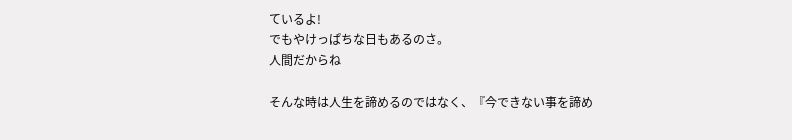ているよ!
でもやけっぱちな日もあるのさ。
人間だからね

そんな時は人生を諦めるのではなく、『今できない事を諦め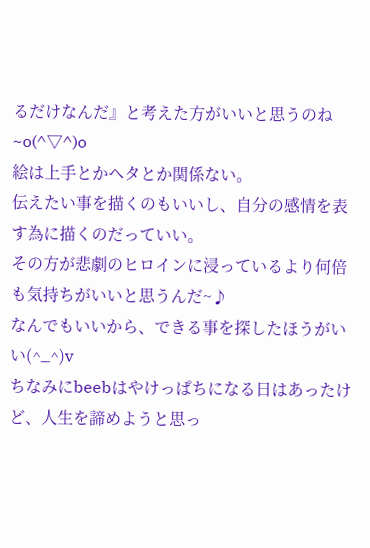るだけなんだ』と考えた方がいいと思うのね~o(^▽^)o
絵は上手とかヘタとか関係ない。
伝えたい事を描くのもいいし、自分の感情を表す為に描くのだっていい。
その方が悲劇のヒロインに浸っているより何倍も気持ちがいいと思うんだ~♪
なんでもいいから、できる事を探したほうがいい(^_^)v
ちなみにbeebはやけっぱちになる日はあったけど、人生を諦めようと思っ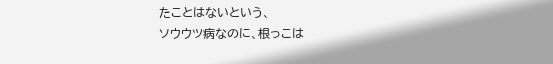たことはないという、
ソウウツ病なのに、根っこは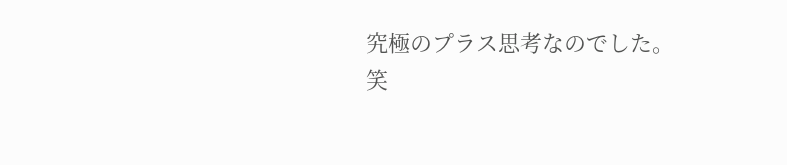究極のプラス思考なのでした。
笑